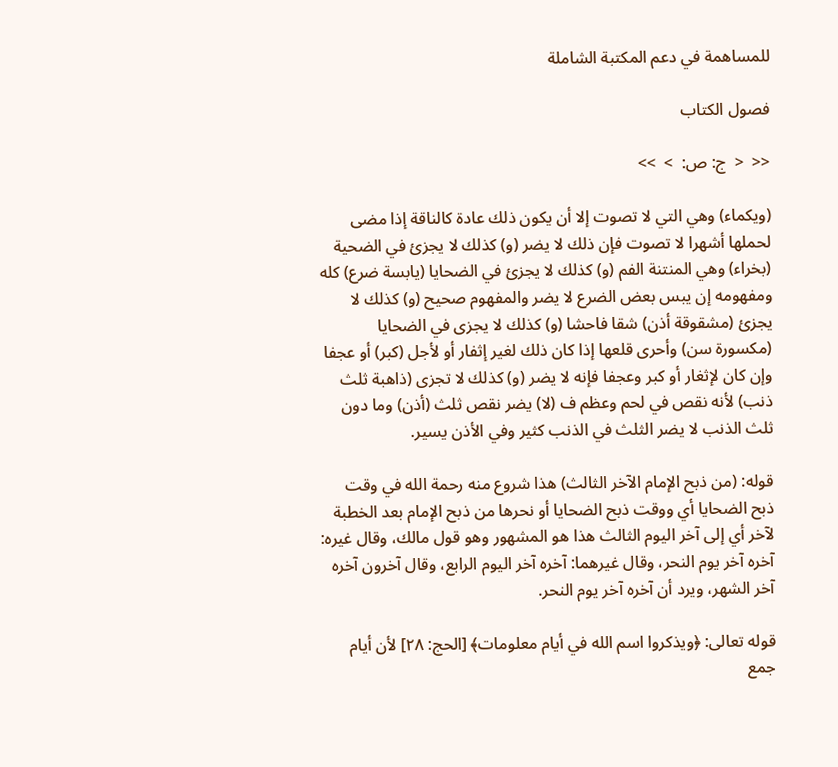للمساهمة في دعم المكتبة الشاملة

فصول الكتاب

<<  <  ج: ص:  >  >>

(ويكماء) وهي التي لا تصوت إلا أن يكون ذلك عادة كالناقة إذا مضى لحملها أشهرا لا تصوت فإن ذلك لا يضر (و) كذلك لا يجزئ في الضحية (بخراء) وهي المنتنة الفم (و) كذلك لا يجزئ في الضحايا (يابسة ضرع) كله ومفهومه إن يبس بعض الضرع لا يضر والمفهوم صحيح (و) كذلك لا يجزئ (مشقوقة أذن) شقا فاحشا (و) كذلك لا يجزى في الضحايا (مكسورة سن) وأحرى قلعها إذا كان ذلك لغير إثفار أو لأجل (كبر) أو عجفا وإن كان لإثغار أو كبر وعجفا فإنه لا يضر (و) كذلك لا تجزى (ذاهبة ثلث ذنب) لأنه نقص في لحم وعظم ف (لا) يضر نقص ثلث (أذن) وما دون ثلث الذنب لا يضر الثلث في الذنب كثير وفي الأذن يسير.

قوله: (من ذبح الإمام الآخر الثالث) هذا شروع منه رحمة الله في وقت ذبح الضحايا أي ووقت ذبح الضحايا أو نحرها من ذبح الإمام بعد الخطبة لآخر أي إلى آخر اليوم الثالث هذا هو المشهور وهو قول مالك، وقال غيره: آخره آخر يوم النحر، وقال غيرهما: آخره آخر اليوم الرابع، وقال آخرون آخره آخر الشهر، ويرد أن آخره آخر يوم النحر.

قوله تعالى: ﴿ويذكروا اسم الله في أيام معلومات﴾ [الحج: ٢٨] لأن أيام جمع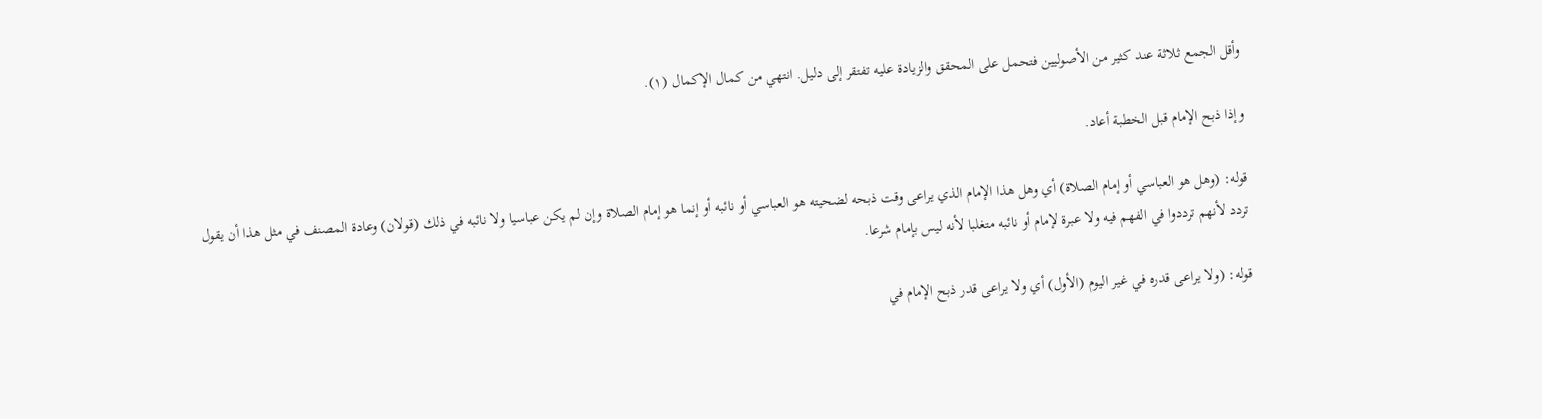وأقل الجمع ثلاثة عند كثير من الأصوليين فتحمل على المحقق والزيادة عليه تفتقر إلى دليل. انتهي من كمال الإكمال (١).

وإذا ذبح الإمام قبل الخطبة أعاد.

قوله: (وهل هو العباسي أو إمام الصلاة) أي وهل هذا الإمام الذي يراعى وقت ذبحه لضحيته هو العباسي أو نائبه أو إنما هو إمام الصلاة وإن لم يكن عباسيا ولا نائبه في ذلك (قولان) وعادة المصنف في مثل هذا أن يقول تردد لأنهم ترددوا في الفهم فيه ولا عبرة لإمام أو نائبه متغلبا لأنه ليس بإمام شرعا.

قوله: (ولا يراعى قدره في غير اليوم (الأول) أي ولا يراعى قدر ذبح الإمام في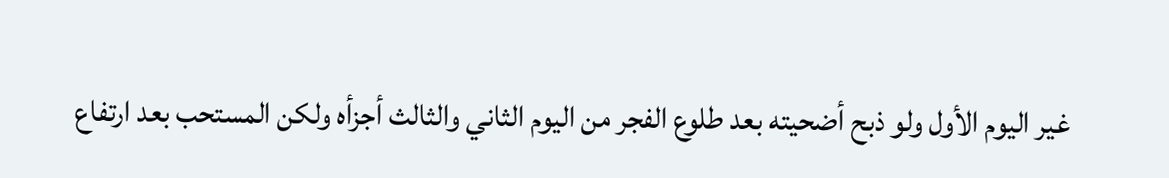غير اليوم الأول ولو ذبح أضحيته بعد طلوع الفجر من اليوم الثاني والثالث أجزأه ولكن المستحب بعد ارتفاع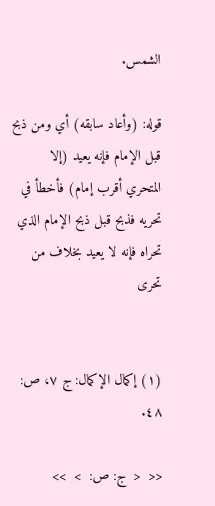الشمس.

قوله: (وأعاد سابقه) أي ومن ذبح قبل الإمام فإنه يعيد (إلا المتحري أقرب إمام) فأخطأ في تحريه فذبح قبل ذبح الإمام الذي تحراه فإنه لا يعيد بخلاف من تحرى


(١) إكمال الإكمال: ج ٧، ص: ٤٨.

<<  <  ج: ص:  >  >>